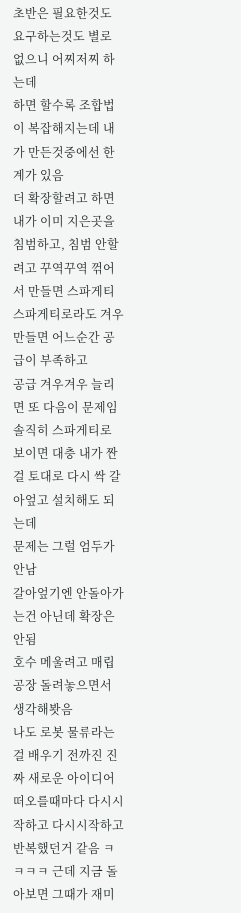초반은 필요한것도 요구하는것도 별로 없으니 어찌저찌 하는데
하면 할수록 조합법이 복잡해지는데 내가 만든것중에선 한계가 있음
더 확장할려고 하면 내가 이미 지은곳을 침범하고, 침범 안할려고 꾸역꾸역 꺾어서 만들면 스파게티
스파게티로라도 겨우 만들면 어느순간 공급이 부족하고
공급 겨우겨우 늘리면 또 다음이 문제임
솔직히 스파게티로 보이면 대충 내가 짠걸 토대로 다시 싹 갈아엎고 설치해도 되는데
문제는 그럴 엄두가 안남
갈아엎기엔 안돌아가는건 아닌데 확장은 안됨
호수 메울려고 매립공장 돌려놓으면서 생각해봣음
나도 로봇 물류라는걸 배우기 전까진 진짜 새로운 아이디어 떠오를때마다 다시시작하고 다시시작하고 반복했던거 같음 ㅋㅋㅋㅋ 근데 지금 돌아보면 그때가 재미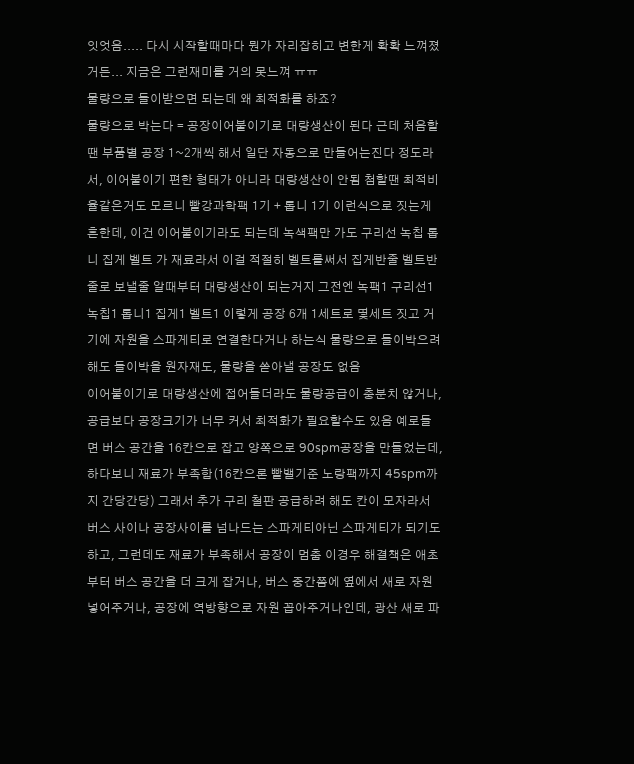잇엇음..... 다시 시작할때마다 뭔가 자리잡히고 변한게 확확 느껴졌거든... 지금은 그런재미를 거의 못느껴 ㅠㅠ
물량으로 들이받으면 되는데 왜 최적화를 하죠?
물량으로 박는다 = 공장이어붙이기로 대량생산이 된다 근데 처음할땐 부품별 공장 1~2개씩 해서 일단 자동으로 만들어는진다 정도라서, 이어붙이기 편한 형태가 아니라 대량생산이 안됨 첨할땐 최적비율같은거도 모르니 빨강과학팩 1기 + 톱니 1기 이런식으로 짓는게 흔한데, 이건 이어붙이기라도 되는데 녹색팩만 가도 구리선 녹칩 톱니 집게 벨트 가 재료라서 이걸 적절히 벨트를써서 집게반줄 벨트반줄로 보낼줄 알때부터 대량생산이 되는거지 그전엔 녹팩1 구리선1 녹칩1 톱니1 집게1 벨트1 이렇게 공장 6개 1세트로 몇세트 짓고 거기에 자원을 스파게티로 연결한다거나 하는식 물량으로 들이박으려 해도 들이박을 원자재도, 물량을 쏟아낼 공장도 없음
이어붙이기로 대량생산에 접어들더라도 물량공급이 충분치 않거나, 공급보다 공장크기가 너무 커서 최적화가 필요할수도 있음 예로들면 버스 공간을 16칸으로 잡고 양쪽으로 90spm공장을 만들었는데, 하다보니 재료가 부족함(16칸으론 빨밸기준 노랑팩까지 45spm까지 간당간당) 그래서 추가 구리 철판 공급하려 해도 칸이 모자라서 버스 사이나 공장사이를 넘나드는 스파게티아닌 스파게티가 되기도 하고, 그런데도 재료가 부족해서 공장이 멈춤 이경우 해결책은 애초부터 버스 공간을 더 크게 잡거나, 버스 중간쯤에 옆에서 새로 자원 넣어주거나, 공장에 역방향으로 자원 꼽아주거나인데, 광산 새로 파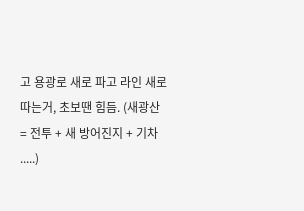고 용광로 새로 파고 라인 새로따는거, 초보땐 힘듬. (새광산 = 전투 + 새 방어진지 + 기차 .....)